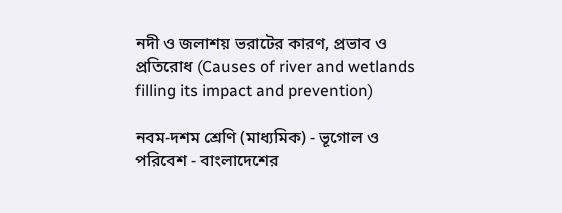নদী ও জলাশয় ভরাটের কারণ, প্রভাব ও প্রতিরোধ (Causes of river and wetlands filling its impact and prevention)

নবম-দশম শ্রেণি (মাধ্যমিক) - ভূগোল ও পরিবেশ - বাংলাদেশের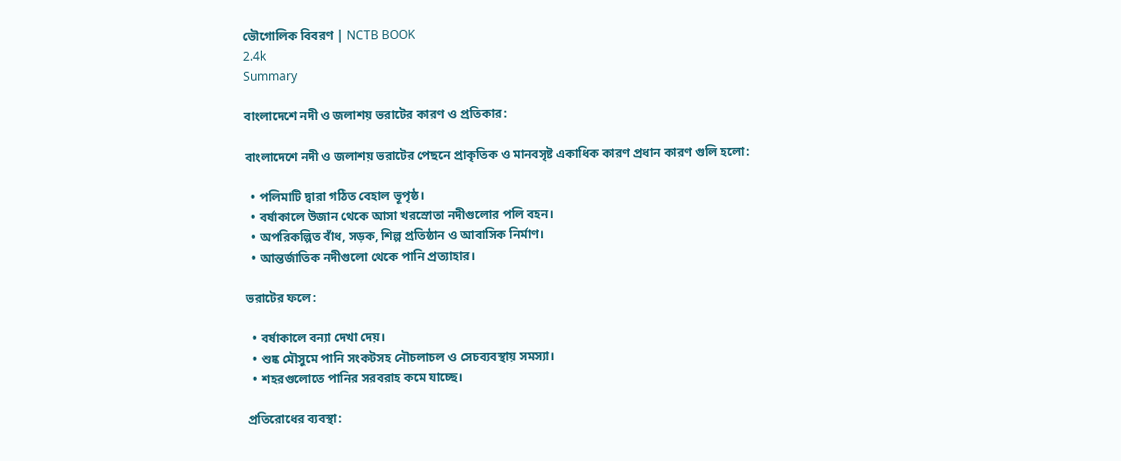ভৌগোলিক বিবরণ | NCTB BOOK
2.4k
Summary

বাংলাদেশে নদী ও জলাশয় ভরাটের কারণ ও প্রতিকার:

বাংলাদেশে নদী ও জলাশয় ভরাটের পেছনে প্রাকৃতিক ও মানবসৃষ্ট একাধিক কারণ প্রধান কারণ গুলি হলো:

  • পলিমাটি দ্বারা গঠিত বেহাল ভূপৃষ্ঠ।
  • বর্ষাকালে উজান থেকে আসা খরস্রোতা নদীগুলোর পলি বহন।
  • অপরিকল্পিত বাঁধ, সড়ক, শিল্প প্রতিষ্ঠান ও আবাসিক নির্মাণ।
  • আন্তর্জাতিক নদীগুলো থেকে পানি প্রত্যাহার।

ভরাটের ফলে:

  • বর্ষাকালে বন্যা দেখা দেয়।
  • শুষ্ক মৌসুমে পানি সংকটসহ নৌচলাচল ও সেচব্যবস্থায় সমস্যা।
  • শহরগুলোতে পানির সরবরাহ কমে যাচ্ছে।

প্রতিরোধের ব্যবস্থা: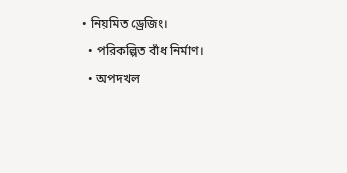• নিয়মিত ড্রেজিং।
  • পরিকল্পিত বাঁধ নির্মাণ।
  • অপদখল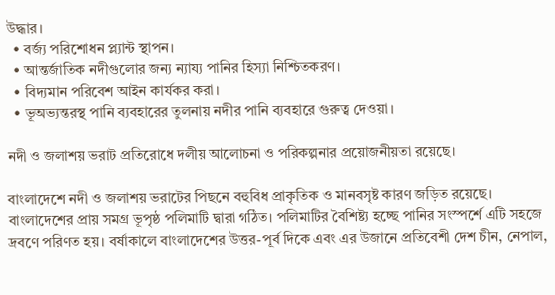উদ্ধার।
  • বর্জ্য পরিশোধন প্ল্যান্ট স্থাপন।
  • আন্তর্জাতিক নদীগুলোর জন্য ন্যায্য পানির হিস্যা নিশ্চিতকরণ।
  • বিদ্যমান পরিবেশ আইন কার্যকর করা।
  • ভূঅভ্যন্তরস্থ পানি ব্যবহারের তুলনায় নদীর পানি ব্যবহারে গুরুত্ব দেওয়া।

নদী ও জলাশয় ভরাট প্রতিরোধে দলীয় আলোচনা ও পরিকল্পনার প্রয়োজনীয়তা রয়েছে।

বাংলাদেশে নদী ও জলাশয় ভরাটের পিছনে বহুবিধ প্রাকৃতিক ও মানবসৃষ্ট কারণ জড়িত রয়েছে। বাংলাদেশের প্রায় সমগ্র ভূপৃষ্ঠ পলিমাটি দ্বারা গঠিত। পলিমাটির বৈশিষ্ট্য হচ্ছে পানির সংস্পর্শে এটি সহজে দ্রবণে পরিণত হয়। বর্ষাকালে বাংলাদেশের উত্তর-পূর্ব দিকে এবং এর উজানে প্রতিবেশী দেশ চীন, নেপাল,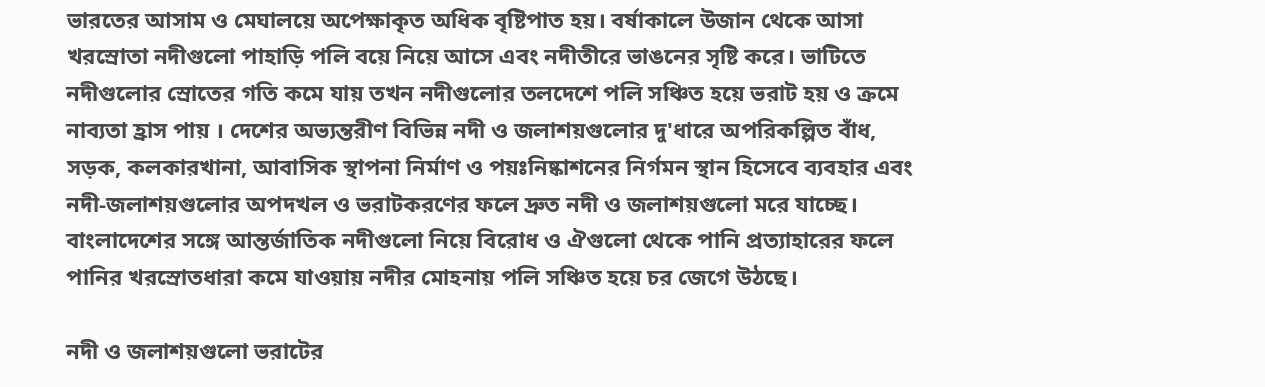ভারতের আসাম ও মেঘালয়ে অপেক্ষাকৃত অধিক বৃষ্টিপাত হয়। বর্ষাকালে উজান থেকে আসা খরস্রোতা নদীগুলো পাহাড়ি পলি বয়ে নিয়ে আসে এবং নদীতীরে ভাঙনের সৃষ্টি করে। ভাটিতে নদীগুলোর স্রোতের গতি কমে যায় তখন নদীগুলোর তলদেশে পলি সঞ্চিত হয়ে ভরাট হয় ও ক্রমে নাব্যতা হ্রাস পায় । দেশের অভ্যন্তরীণ বিভিন্ন নদী ও জলাশয়গুলোর দু'ধারে অপরিকল্পিত বাঁধ, সড়ক, কলকারখানা, আবাসিক স্থাপনা নির্মাণ ও পয়ঃনিষ্কাশনের নির্গমন স্থান হিসেবে ব্যবহার এবং নদী-জলাশয়গুলোর অপদখল ও ভরাটকরণের ফলে দ্রুত নদী ও জলাশয়গুলো মরে যাচ্ছে। বাংলাদেশের সঙ্গে আন্তর্জাতিক নদীগুলো নিয়ে বিরোধ ও ঐগুলো থেকে পানি প্রত্যাহারের ফলে পানির খরস্রোতধারা কমে যাওয়ায় নদীর মোহনায় পলি সঞ্চিত হয়ে চর জেগে উঠছে।

নদী ও জলাশয়গুলো ভরাটের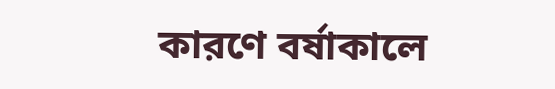কারণে বর্ষাকালে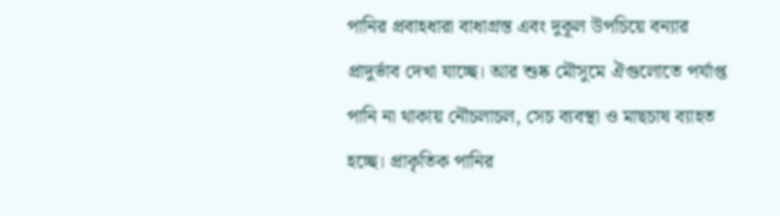পানির প্রবাহধারা বাধাগ্রস্ত এবং দুকূল উপচিয়ে বন্যার প্রাদুর্ভাব দেখা যাচ্ছে। আর শুষ্ক মৌসুমে ঐগুলোতে পর্যাপ্ত পানি না থাকায় নৌচলাচল, সেচ ব্যবস্থা ও মাছচাষ ব্যাহত হচ্ছে। প্রাকৃতিক পানির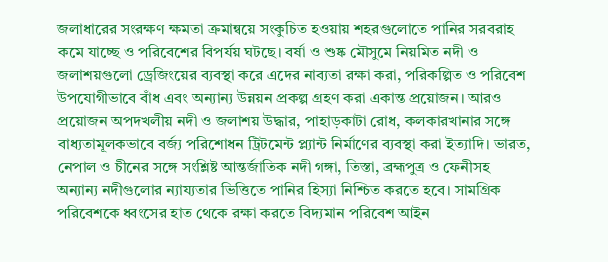জলাধারের সংরক্ষণ ক্ষমতা ক্রমান্বয়ে সংকুচিত হওয়ায় শহরগুলোতে পানির সরবরাহ কমে যাচ্ছে ও পরিবেশের বিপর্যয় ঘটছে। বর্ষা ও শুষ্ক মৌসুমে নিয়মিত নদী ও জলাশয়গুলো ড্রেজিংয়ের ব্যবস্থা করে এদের নাব্যতা রক্ষা করা, পরিকল্পিত ও পরিবেশ উপযোগীভাবে বাঁধ এবং অন্যান্য উন্নয়ন প্রকল্প গ্রহণ করা একান্ত প্রয়োজন। আরও প্রয়োজন অপদখলীয় নদী ও জলাশয় উদ্ধার, পাহাড়কাটা রোধ, কলকারখানার সঙ্গে বাধ্যতামূলকভাবে বর্জ্য পরিশোধন ট্রিটমেন্ট প্ল্যান্ট নির্মাণের ব্যবস্থা করা ইত্যাদি। ভারত, নেপাল ও চীনের সঙ্গে সংশ্লিষ্ট আন্তর্জাতিক নদী গঙ্গা, তিস্তা, ব্রহ্মপুত্র ও ফেনীসহ অন্যান্য নদীগুলোর ন্যায্যতার ভিত্তিতে পানির হিস্যা নিশ্চিত করতে হবে। সামগ্রিক পরিবেশকে ধ্বংসের হাত থেকে রক্ষা করতে বিদ্যমান পরিবেশ আইন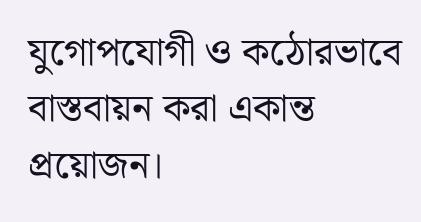যুগোপযোগী ও কঠোরভাবে বাস্তবায়ন করা একান্ত প্রয়োজন।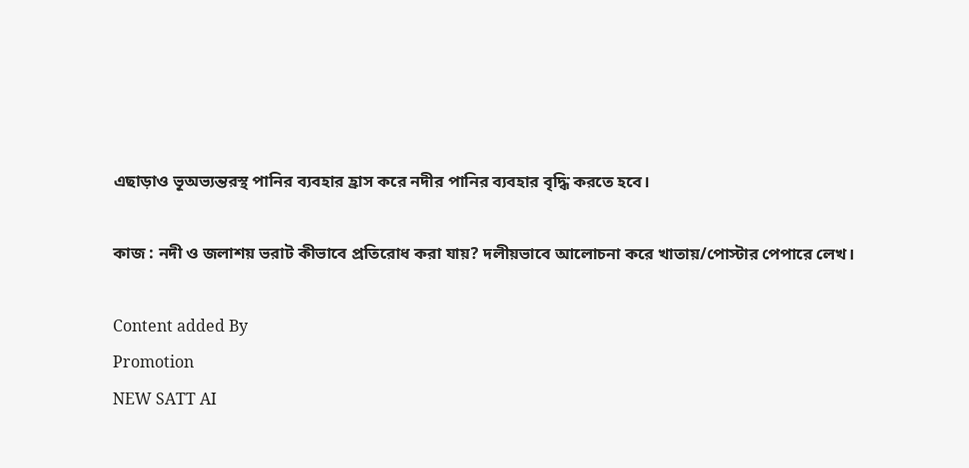এছাড়াও ভূঅভ্যন্তরস্থ পানির ব্যবহার হ্রাস করে নদীর পানির ব্যবহার বৃদ্ধি করতে হবে।

কাজ : নদী ও জলাশয় ভরাট কীভাবে প্রতিরোধ করা যায়? দলীয়ভাবে আলোচনা করে খাতায়/পোস্টার পেপারে লেখ।

Content added By
Promotion
NEW SATT AI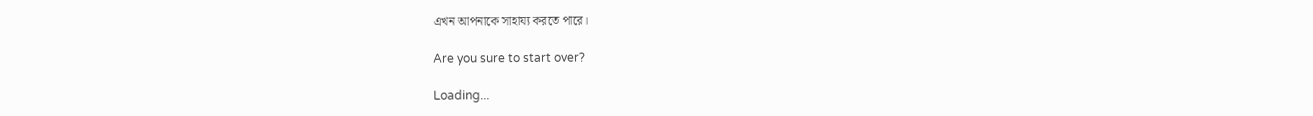এখন আপনাকে সাহায্য করতে পারে।

Are you sure to start over?

Loading...